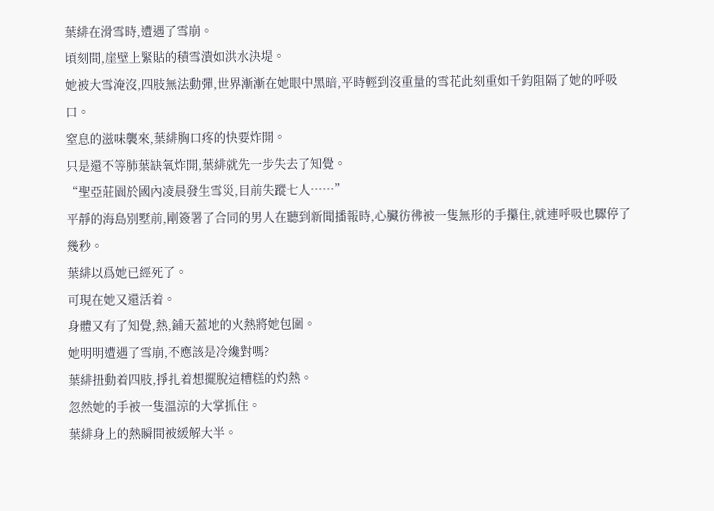葉緋在滑雪時,遭遇了雪崩。
頃刻間,崖壁上緊貼的積雪潰如洪水決堤。
她被大雪淹沒,四肢無法動彈,世界漸漸在她眼中黑暗,平時輕到沒重量的雪花此刻重如千鈞阻隔了她的呼吸口。
窒息的滋味襲來,葉緋胸口疼的快要炸開。
只是還不等肺葉缺氧炸開,葉緋就先一步失去了知覺。
“聖亞莊園於國內凌晨發生雪災,目前失蹤七人……”
平靜的海島別墅前,剛簽署了合同的男人在聽到新聞播報時,心臟彷彿被一隻無形的手攥住,就連呼吸也驟停了幾秒。
葉緋以爲她已經死了。
可現在她又還活着。
身體又有了知覺,熱,鋪天蓋地的火熱將她包圍。
她明明遭遇了雪崩,不應該是冷纔對嗎?
葉緋扭動着四肢,掙扎着想擺脫這糟糕的灼熱。
忽然她的手被一隻溫涼的大掌抓住。
葉緋身上的熱瞬間被緩解大半。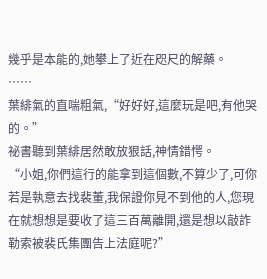幾乎是本能的,她攀上了近在咫尺的解藥。
……
葉緋氣的直喘粗氣,“好好好,這麼玩是吧,有他哭的。”
祕書聽到葉緋居然敢放狠話,神情錯愕。
“小姐,你們這行的能拿到這個數,不算少了,可你若是執意去找裴董,我保證你見不到他的人,您現在就想想是要收了這三百萬離開,還是想以敲詐勒索被裴氏集團告上法庭呢?”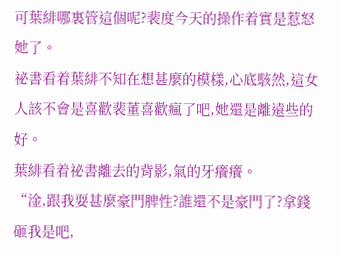可葉緋哪裏管這個呢?裴度今天的操作着實是惹怒她了。
祕書看着葉緋不知在想甚麼的模樣,心底駭然,這女人該不會是喜歡裴董喜歡瘋了吧,她還是離遠些的好。
葉緋看着祕書離去的背影,氣的牙癢癢。
“淦,跟我耍甚麼豪門脾性?誰還不是豪門了?拿錢砸我是吧,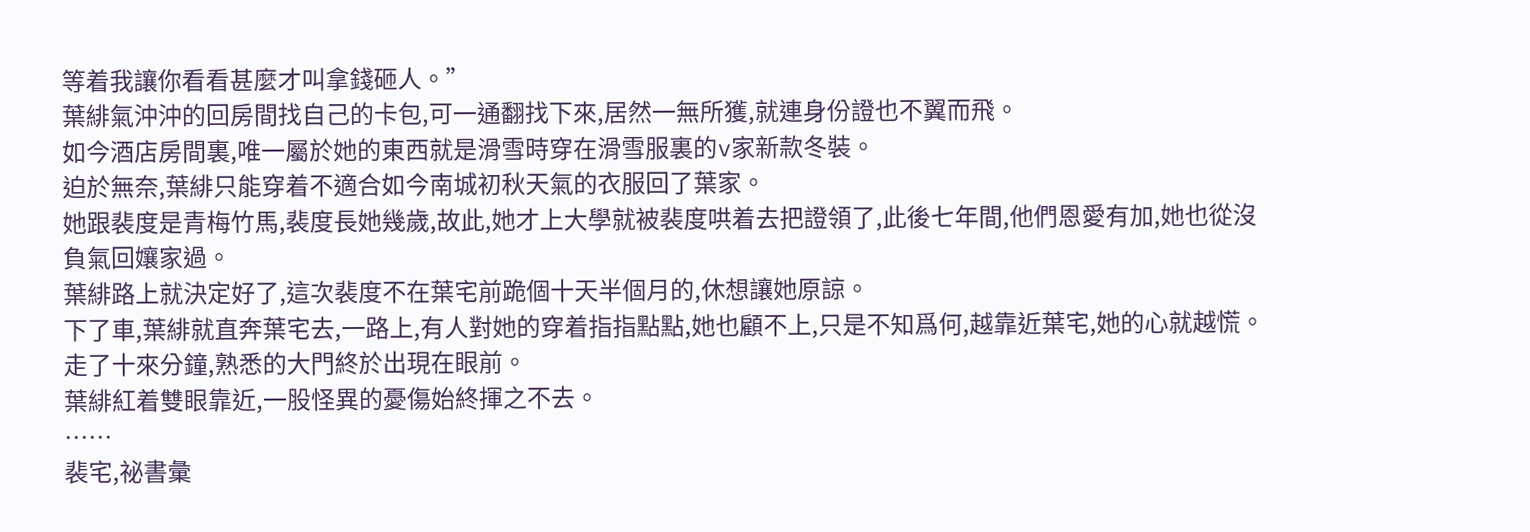等着我讓你看看甚麼才叫拿錢砸人。”
葉緋氣沖沖的回房間找自己的卡包,可一通翻找下來,居然一無所獲,就連身份證也不翼而飛。
如今酒店房間裏,唯一屬於她的東西就是滑雪時穿在滑雪服裏的v家新款冬裝。
迫於無奈,葉緋只能穿着不適合如今南城初秋天氣的衣服回了葉家。
她跟裴度是青梅竹馬,裴度長她幾歲,故此,她才上大學就被裴度哄着去把證領了,此後七年間,他們恩愛有加,她也從沒負氣回孃家過。
葉緋路上就決定好了,這次裴度不在葉宅前跪個十天半個月的,休想讓她原諒。
下了車,葉緋就直奔葉宅去,一路上,有人對她的穿着指指點點,她也顧不上,只是不知爲何,越靠近葉宅,她的心就越慌。
走了十來分鐘,熟悉的大門終於出現在眼前。
葉緋紅着雙眼靠近,一股怪異的憂傷始終揮之不去。
……
裴宅,祕書彙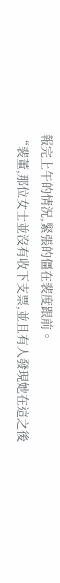報完上午的情況,緊張的僵在裴度跟前。
“裴董,那位女士並沒有收下支票,並且有人發現她在這之後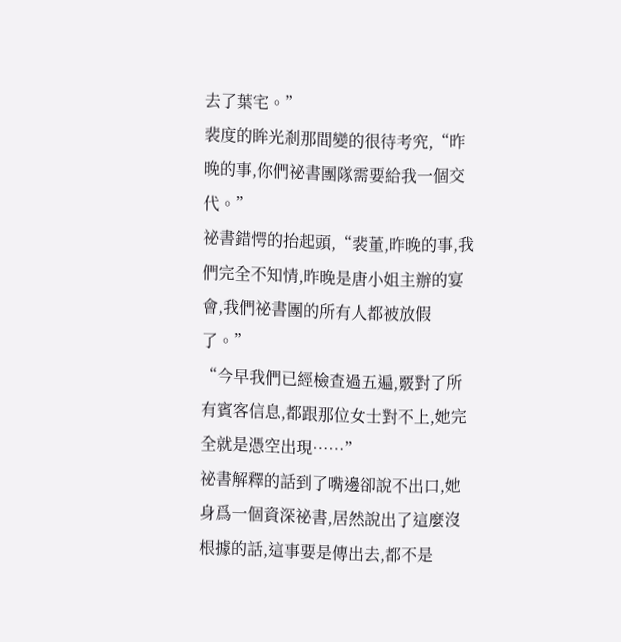去了葉宅。”
裴度的眸光剎那間變的很待考究,“昨晚的事,你們祕書團隊需要給我一個交代。”
祕書錯愕的抬起頭,“裴董,昨晚的事,我們完全不知情,昨晚是唐小姐主辦的宴會,我們祕書團的所有人都被放假了。”
“今早我們已經檢查過五遍,覈對了所有賓客信息,都跟那位女士對不上,她完全就是憑空出現……”
祕書解釋的話到了嘴邊卻說不出口,她身爲一個資深祕書,居然說出了這麼沒根據的話,這事要是傳出去,都不是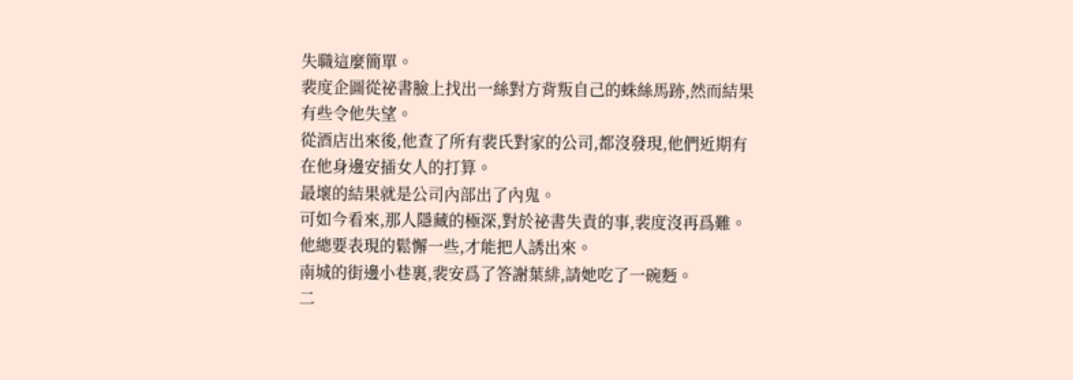失職這麼簡單。
裴度企圖從祕書臉上找出一絲對方背叛自己的蛛絲馬跡,然而結果有些令他失望。
從酒店出來後,他查了所有裴氏對家的公司,都沒發現,他們近期有在他身邊安插女人的打算。
最壞的結果就是公司內部出了內鬼。
可如今看來,那人隱藏的極深,對於祕書失責的事,裴度沒再爲難。
他總要表現的鬆懈一些,才能把人誘出來。
南城的街邊小巷裏,裴安爲了答謝葉緋,請她吃了一碗麪。
二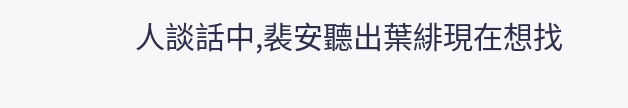人談話中,裴安聽出葉緋現在想找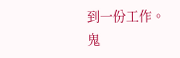到一份工作。
鬼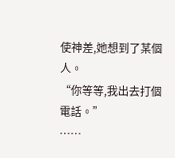使神差,她想到了某個人。
“你等等,我出去打個電話。”
……